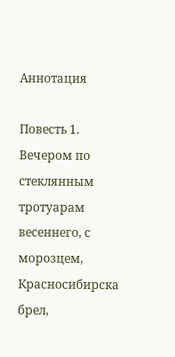Аннотация

Повесть 1. Вечером по стеклянным тротуарам весеннего, с морозцем, Красносибирска брел,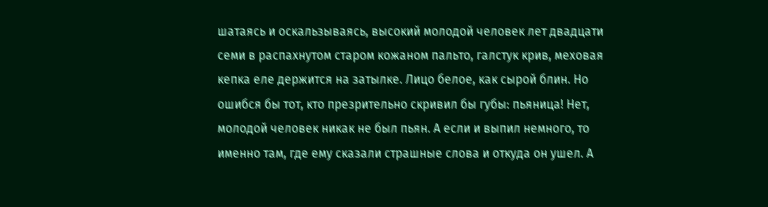шатаясь и оскальзываясь, высокий молодой человек лет двадцати семи в распахнутом старом кожаном пальто, галстук крив, меховая кепка еле держится на затылке. Лицо белое, как сырой блин. Но ошибся бы тот, кто презрительно скривил бы губы: пьяница! Нет, молодой человек никак не был пьян. А если и выпил немного, то именно там, где ему сказали страшные слова и откуда он ушел. А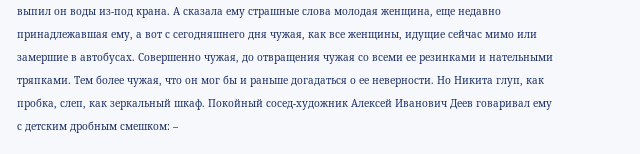выпил он воды из-под крана. А сказала ему страшные слова молодая женщина, еще недавно принадлежавшая ему, а вот с сегодняшнего дня чужая, как все женщины, идущие сейчас мимо или замершие в автобусах. Совершенно чужая, до отвращения чужая со всеми ее резинками и нательными тряпками. Тем более чужая, что он мог бы и раньше догадаться о ее неверности. Но Никита глуп, как пробка, слеп, как зеркальный шкаф. Покойный сосед-художник Алексей Иванович Деев говаривал ему с детским дробным смешком: –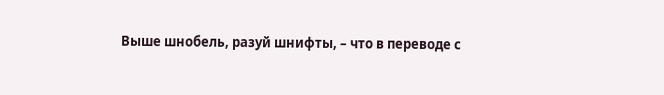Выше шнобель, разуй шнифты, – что в переводе с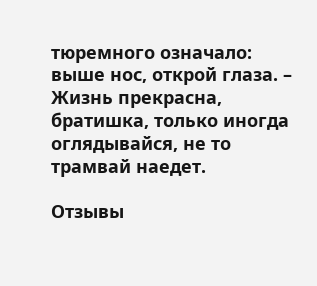тюремного означало: выше нос, открой глаза. – Жизнь прекрасна, братишка, только иногда оглядывайся, не то трамвай наедет.

Отзывы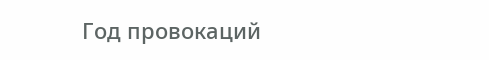Год провокаций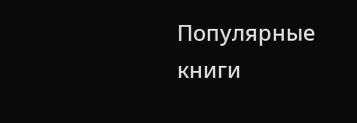Популярные книги